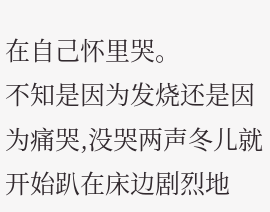在自己怀里哭。
不知是因为发烧还是因为痛哭,没哭两声冬儿就开始趴在床边剧烈地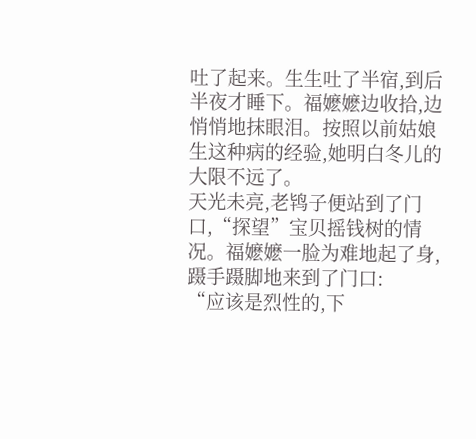吐了起来。生生吐了半宿,到后半夜才睡下。福嬷嬷边收拾,边悄悄地抹眼泪。按照以前姑娘生这种病的经验,她明白冬儿的大限不远了。
天光未亮,老鸨子便站到了门口,“探望”宝贝摇钱树的情况。福嬷嬷一脸为难地起了身,蹑手蹑脚地来到了门口:
“应该是烈性的,下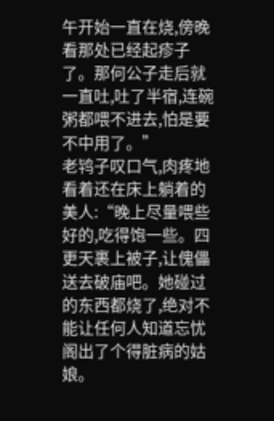午开始一直在烧,傍晚看那处已经起疹子了。那何公子走后就一直吐,吐了半宿,连碗粥都喂不进去,怕是要不中用了。”
老鸨子叹口气,肉疼地看着还在床上躺着的美人:“晚上尽量喂些好的,吃得饱一些。四更天裹上被子,让傀儡送去破庙吧。她碰过的东西都烧了,绝对不能让任何人知道忘忧阁出了个得脏病的姑娘。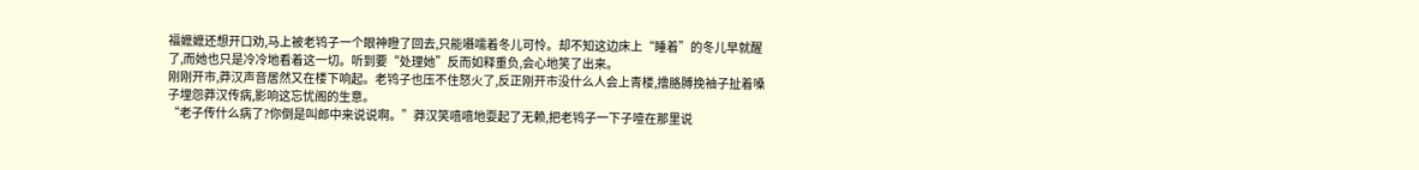福嬷嬷还想开口劝,马上被老鸨子一个眼神瞪了回去,只能嗫嚅着冬儿可怜。却不知这边床上“睡着”的冬儿早就醒了,而她也只是冷冷地看着这一切。听到要“处理她”反而如释重负,会心地笑了出来。
刚刚开市,莽汉声音居然又在楼下响起。老鸨子也压不住怒火了,反正刚开市没什么人会上青楼,撸胳膊挽袖子扯着嗓子埋怨莽汉传病,影响这忘忧阁的生意。
“老子传什么病了?你倒是叫郎中来说说啊。”莽汉笑嘻嘻地耍起了无赖,把老鸨子一下子噎在那里说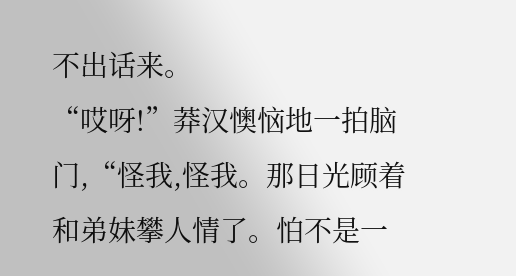不出话来。
“哎呀!”莽汉懊恼地一拍脑门,“怪我,怪我。那日光顾着和弟妹攀人情了。怕不是一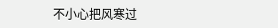不小心把风寒过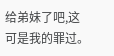给弟妹了吧,这可是我的罪过。